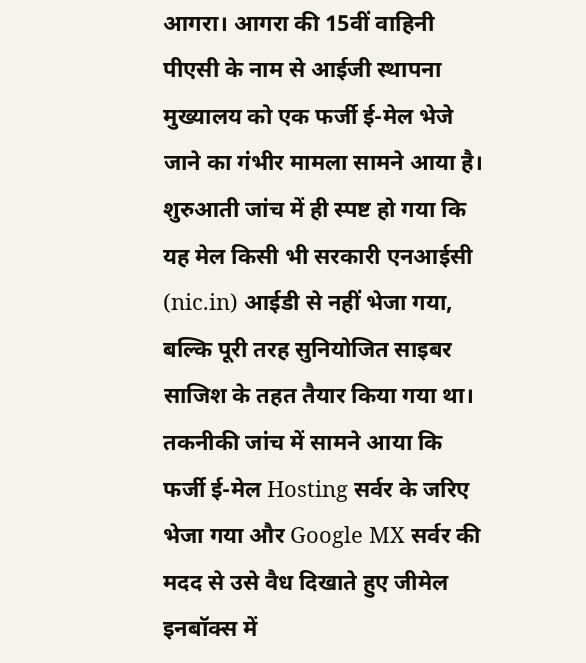आगरा। आगरा की 15वीं वाहिनी पीएसी के नाम से आईजी स्थापना मुख्यालय को एक फर्जी ई-मेल भेजे जाने का गंभीर मामला सामने आया है। शुरुआती जांच में ही स्पष्ट हो गया कि यह मेल किसी भी सरकारी एनआईसी (nic.in) आईडी से नहीं भेजा गया, बल्कि पूरी तरह सुनियोजित साइबर साजिश के तहत तैयार किया गया था।
तकनीकी जांच में सामने आया कि फर्जी ई-मेल Hosting सर्वर के जरिए भेजा गया और Google MX सर्वर की मदद से उसे वैध दिखाते हुए जीमेल इनबॉक्स में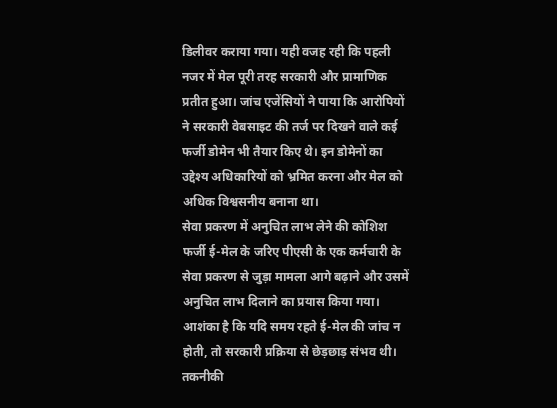डिलीवर कराया गया। यही वजह रही कि पहली नजर में मेल पूरी तरह सरकारी और प्रामाणिक प्रतीत हुआ। जांच एजेंसियों ने पाया कि आरोपियों ने सरकारी वेबसाइट की तर्ज पर दिखने वाले कई फर्जी डोमेन भी तैयार किए थे। इन डोमेनों का उद्देश्य अधिकारियों को भ्रमित करना और मेल को अधिक विश्वसनीय बनाना था।
सेवा प्रकरण में अनुचित लाभ लेने की कोशिश
फर्जी ई-मेल के जरिए पीएसी के एक कर्मचारी के सेवा प्रकरण से जुड़ा मामला आगे बढ़ाने और उसमें अनुचित लाभ दिलाने का प्रयास किया गया। आशंका है कि यदि समय रहते ई-मेल की जांच न होती, तो सरकारी प्रक्रिया से छेड़छाड़ संभव थी। तकनीकी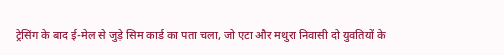ट्रेसिंग के बाद ई-मेल से जुड़े सिम कार्ड का पता चला, जो एटा और मथुरा निवासी दो युवतियों के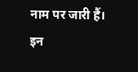नाम पर जारी हैं। इन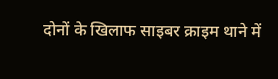दोनों के खिलाफ साइबर क्राइम थाने में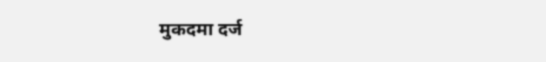मुकदमा दर्ज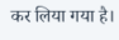कर लिया गया है।